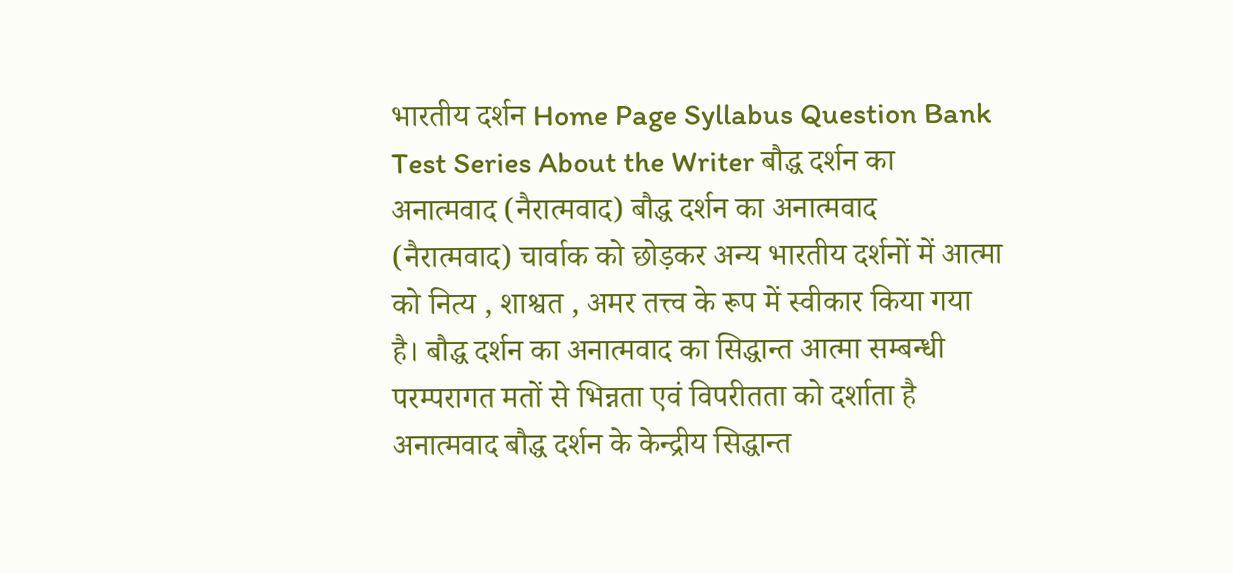भारतीय दर्शन Home Page Syllabus Question Bank Test Series About the Writer बौद्ध दर्शन का अनात्मवाद (नैरात्मवाद) बौद्ध दर्शन का अनात्मवाद (नैरात्मवाद) चार्वाक को छोड़कर अन्य भारतीय दर्शनों में आत्मा को नित्य , शाश्वत , अमर तत्त्व के रूप में स्वीकार किया गया है। बौद्ध दर्शन का अनात्मवाद का सिद्धान्त आत्मा सम्बन्धी परम्परागत मतों से भिन्नता एवं विपरीतता को दर्शाता है अनात्मवाद बौद्ध दर्शन के केन्द्रीय सिद्धान्त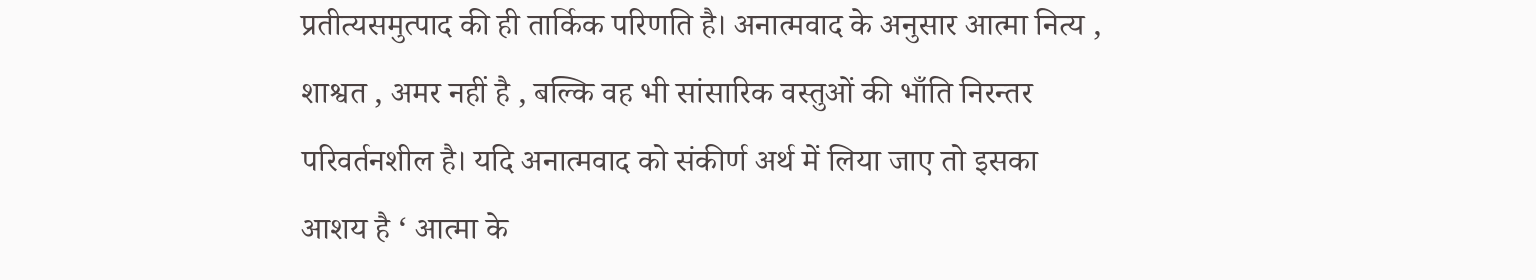प्रतीत्यसमुत्पाद की ही तार्किक परिणति है। अनात्मवाद के अनुसार आत्मा नित्य , शाश्वत , अमर नहीं है , बल्कि वह भी सांसारिक वस्तुओं की भाँति निरन्तर परिवर्तनशील है। यदि अनात्मवाद को संकीर्ण अर्थ में लिया जाए तो इसका आशय है ‘ आत्मा के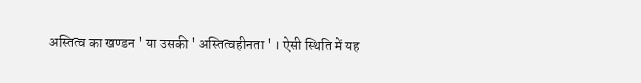अस्तित्व का खण्डन ' या उसकी ' अस्तित्वहीनता ' । ऐसी स्थिति में यह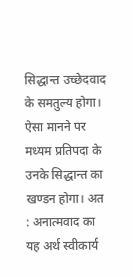सिद्धान्त उच्छेदवाद के समतुल्य होगा। ऐसा मानने पर मध्यम प्रतिपदा के उनके सिद्धान्त का खण्डन होगा। अत : अनात्मवाद का यह अर्थ स्वीकार्य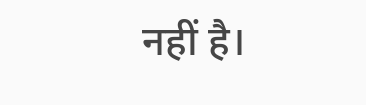नहीं है।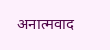अनात्मवाद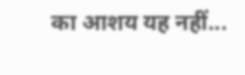का आशय यह नहीं...